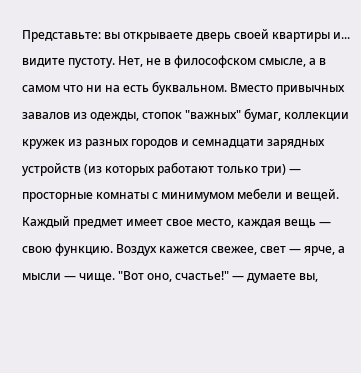Представьте: вы открываете дверь своей квартиры и... видите пустоту. Нет, не в философском смысле, а в самом что ни на есть буквальном. Вместо привычных завалов из одежды, стопок "важных" бумаг, коллекции кружек из разных городов и семнадцати зарядных устройств (из которых работают только три) — просторные комнаты с минимумом мебели и вещей. Каждый предмет имеет свое место, каждая вещь — свою функцию. Воздух кажется свежее, свет — ярче, а мысли — чище. "Вот оно, счастье!" — думаете вы,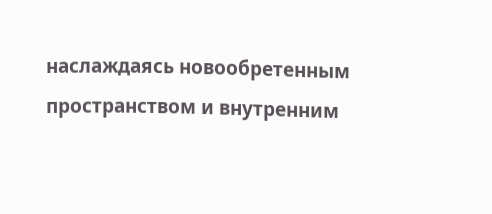наслаждаясь новообретенным пространством и внутренним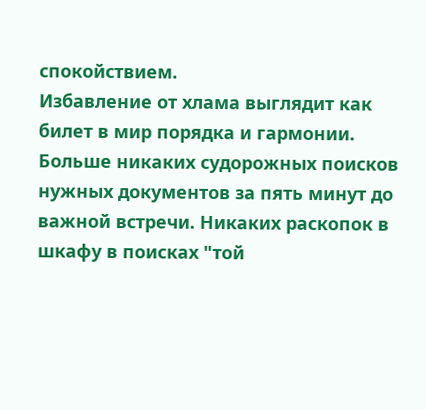спокойствием.
Избавление от хлама выглядит как билет в мир порядка и гармонии. Больше никаких судорожных поисков нужных документов за пять минут до важной встречи. Никаких раскопок в шкафу в поисках "той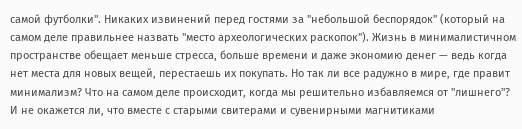самой футболки". Никаких извинений перед гостями за "небольшой беспорядок" (который на самом деле правильнее назвать "место археологических раскопок"). Жизнь в минималистичном пространстве обещает меньше стресса, больше времени и даже экономию денег — ведь когда нет места для новых вещей, перестаешь их покупать. Но так ли все радужно в мире, где правит минимализм? Что на самом деле происходит, когда мы решительно избавляемся от "лишнего"? И не окажется ли, что вместе с старыми свитерами и сувенирными магнитиками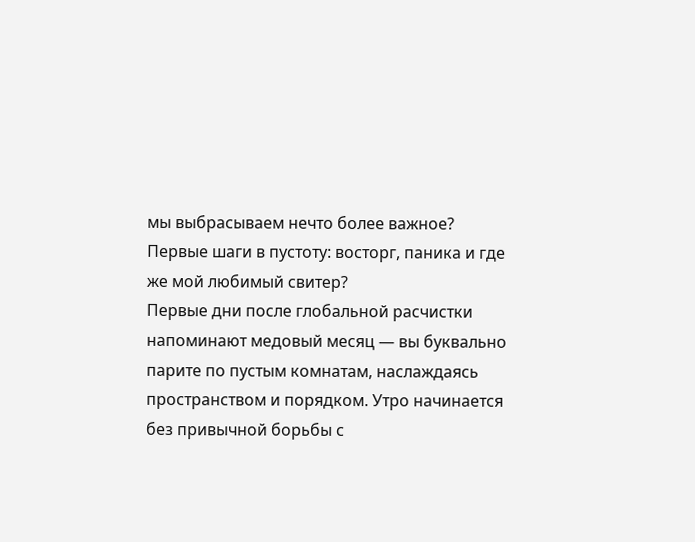мы выбрасываем нечто более важное?
Первые шаги в пустоту: восторг, паника и где же мой любимый свитер?
Первые дни после глобальной расчистки напоминают медовый месяц — вы буквально парите по пустым комнатам, наслаждаясь пространством и порядком. Утро начинается без привычной борьбы с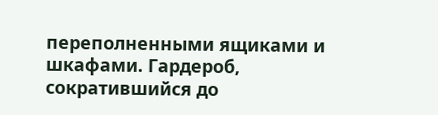переполненными ящиками и шкафами. Гардероб, сократившийся до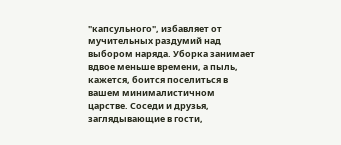"капсульного", избавляет от мучительных раздумий над выбором наряда. Уборка занимает вдвое меньше времени, а пыль, кажется, боится поселиться в вашем минималистичном царстве. Соседи и друзья, заглядывающие в гости,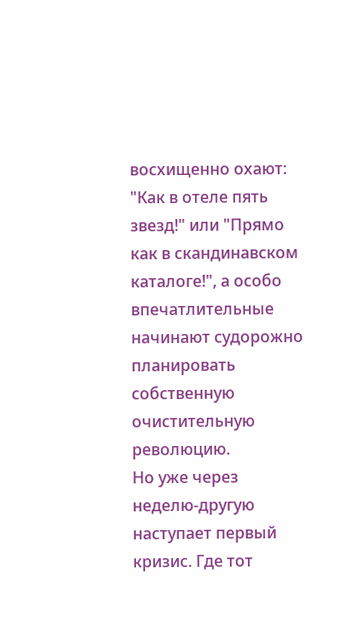восхищенно охают: "Как в отеле пять звезд!" или "Прямо как в скандинавском каталоге!", а особо впечатлительные начинают судорожно планировать собственную очистительную революцию.
Но уже через неделю-другую наступает первый кризис. Где тот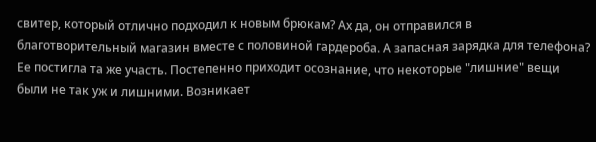свитер, который отлично подходил к новым брюкам? Ах да, он отправился в благотворительный магазин вместе с половиной гардероба. А запасная зарядка для телефона? Ее постигла та же участь. Постепенно приходит осознание, что некоторые "лишние" вещи были не так уж и лишними. Возникает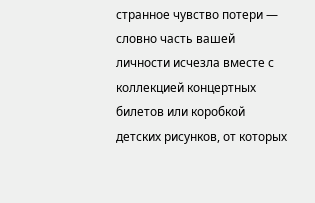странное чувство потери — словно часть вашей личности исчезла вместе с коллекцией концертных билетов или коробкой детских рисунков, от которых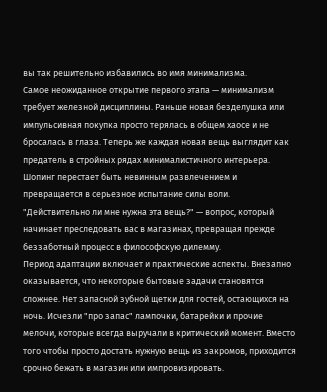вы так решительно избавились во имя минимализма.
Самое неожиданное открытие первого этапа — минимализм требует железной дисциплины. Раньше новая безделушка или импульсивная покупка просто терялась в общем хаосе и не бросалась в глаза. Теперь же каждая новая вещь выглядит как предатель в стройных рядах минималистичного интерьера. Шопинг перестает быть невинным развлечением и превращается в серьезное испытание силы воли. "Действительно ли мне нужна эта вещь?" — вопрос, который начинает преследовать вас в магазинах, превращая прежде беззаботный процесс в философскую дилемму.
Период адаптации включает и практические аспекты. Внезапно оказывается, что некоторые бытовые задачи становятся сложнее. Нет запасной зубной щетки для гостей, остающихся на ночь. Исчезли "про запас" лампочки, батарейки и прочие мелочи, которые всегда выручали в критический момент. Вместо того чтобы просто достать нужную вещь из закромов, приходится срочно бежать в магазин или импровизировать.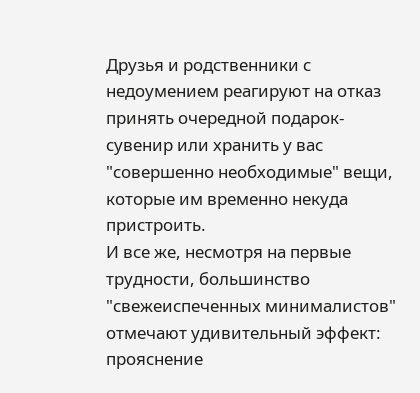Друзья и родственники с недоумением реагируют на отказ принять очередной подарок-сувенир или хранить у вас "совершенно необходимые" вещи, которые им временно некуда пристроить.
И все же, несмотря на первые трудности, большинство "свежеиспеченных минималистов" отмечают удивительный эффект: прояснение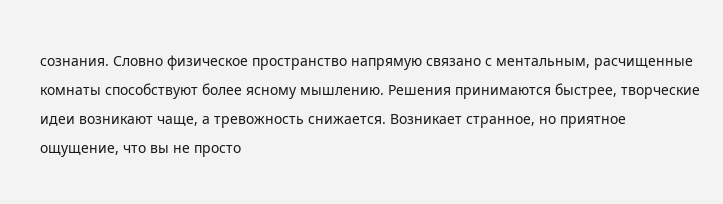сознания. Словно физическое пространство напрямую связано с ментальным, расчищенные комнаты способствуют более ясному мышлению. Решения принимаются быстрее, творческие идеи возникают чаще, а тревожность снижается. Возникает странное, но приятное ощущение, что вы не просто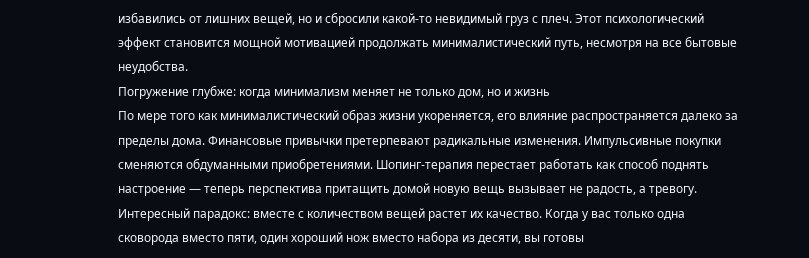избавились от лишних вещей, но и сбросили какой-то невидимый груз с плеч. Этот психологический эффект становится мощной мотивацией продолжать минималистический путь, несмотря на все бытовые неудобства.
Погружение глубже: когда минимализм меняет не только дом, но и жизнь
По мере того как минималистический образ жизни укореняется, его влияние распространяется далеко за пределы дома. Финансовые привычки претерпевают радикальные изменения. Импульсивные покупки сменяются обдуманными приобретениями. Шопинг-терапия перестает работать как способ поднять настроение — теперь перспектива притащить домой новую вещь вызывает не радость, а тревогу. Интересный парадокс: вместе с количеством вещей растет их качество. Когда у вас только одна сковорода вместо пяти, один хороший нож вместо набора из десяти, вы готовы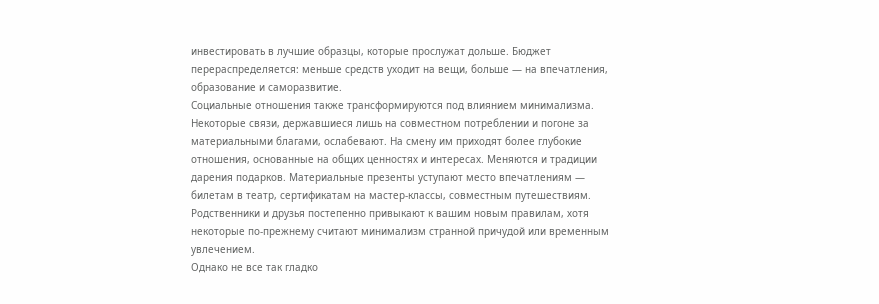инвестировать в лучшие образцы, которые прослужат дольше. Бюджет перераспределяется: меньше средств уходит на вещи, больше — на впечатления, образование и саморазвитие.
Социальные отношения также трансформируются под влиянием минимализма. Некоторые связи, державшиеся лишь на совместном потреблении и погоне за материальными благами, ослабевают. На смену им приходят более глубокие отношения, основанные на общих ценностях и интересах. Меняются и традиции дарения подарков. Материальные презенты уступают место впечатлениям — билетам в театр, сертификатам на мастер-классы, совместным путешествиям. Родственники и друзья постепенно привыкают к вашим новым правилам, хотя некоторые по-прежнему считают минимализм странной причудой или временным увлечением.
Однако не все так гладко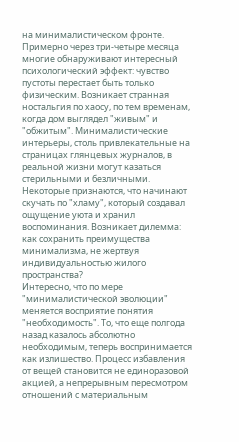на минималистическом фронте. Примерно через три-четыре месяца многие обнаруживают интересный психологический эффект: чувство пустоты перестает быть только физическим. Возникает странная ностальгия по хаосу, по тем временам, когда дом выглядел "живым" и "обжитым". Минималистические интерьеры, столь привлекательные на страницах глянцевых журналов, в реальной жизни могут казаться стерильными и безличными. Некоторые признаются, что начинают скучать по "хламу", который создавал ощущение уюта и хранил воспоминания. Возникает дилемма: как сохранить преимущества минимализма, не жертвуя индивидуальностью жилого пространства?
Интересно, что по мере "минималистической эволюции" меняется восприятие понятия "необходимость". То, что еще полгода назад казалось абсолютно необходимым, теперь воспринимается как излишество. Процесс избавления от вещей становится не единоразовой акцией, а непрерывным пересмотром отношений с материальным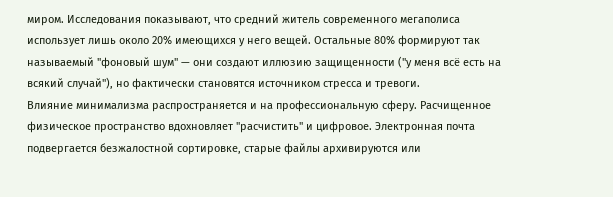миром. Исследования показывают, что средний житель современного мегаполиса использует лишь около 20% имеющихся у него вещей. Остальные 80% формируют так называемый "фоновый шум" — они создают иллюзию защищенности ("у меня всё есть на всякий случай"), но фактически становятся источником стресса и тревоги.
Влияние минимализма распространяется и на профессиональную сферу. Расчищенное физическое пространство вдохновляет "расчистить" и цифровое. Электронная почта подвергается безжалостной сортировке, старые файлы архивируются или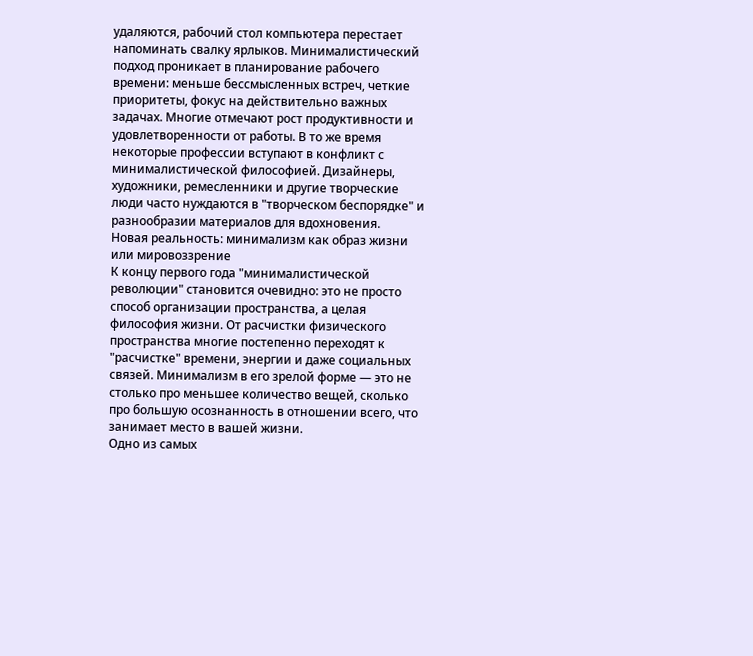удаляются, рабочий стол компьютера перестает напоминать свалку ярлыков. Минималистический подход проникает в планирование рабочего времени: меньше бессмысленных встреч, четкие приоритеты, фокус на действительно важных задачах. Многие отмечают рост продуктивности и удовлетворенности от работы. В то же время некоторые профессии вступают в конфликт с минималистической философией. Дизайнеры, художники, ремесленники и другие творческие люди часто нуждаются в "творческом беспорядке" и разнообразии материалов для вдохновения.
Новая реальность: минимализм как образ жизни или мировоззрение
К концу первого года "минималистической революции" становится очевидно: это не просто способ организации пространства, а целая философия жизни. От расчистки физического пространства многие постепенно переходят к "расчистке" времени, энергии и даже социальных связей. Минимализм в его зрелой форме — это не столько про меньшее количество вещей, сколько про большую осознанность в отношении всего, что занимает место в вашей жизни.
Одно из самых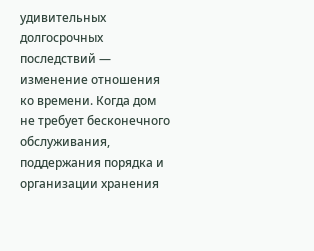удивительных долгосрочных последствий — изменение отношения ко времени. Когда дом не требует бесконечного обслуживания, поддержания порядка и организации хранения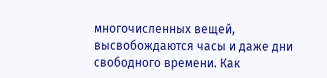многочисленных вещей, высвобождаются часы и даже дни свободного времени. Как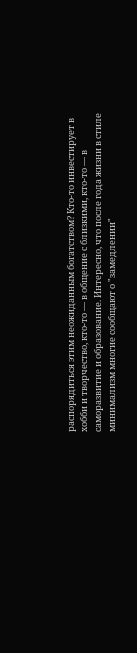распорядиться этим неожиданным богатством? Кто-то инвестирует в хобби и творчество, кто-то — в общение с близкими, кто-то — в саморазвитие и образование. Интересно, что после года жизни в стиле минимализм многие сообщают о "замедлении"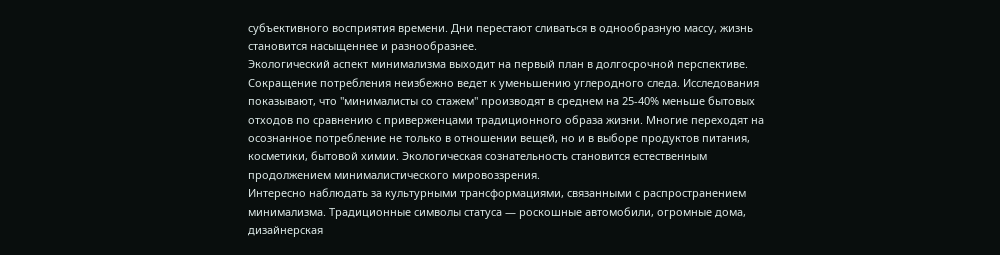субъективного восприятия времени. Дни перестают сливаться в однообразную массу, жизнь становится насыщеннее и разнообразнее.
Экологический аспект минимализма выходит на первый план в долгосрочной перспективе. Сокращение потребления неизбежно ведет к уменьшению углеродного следа. Исследования показывают, что "минималисты со стажем" производят в среднем на 25-40% меньше бытовых отходов по сравнению с приверженцами традиционного образа жизни. Многие переходят на осознанное потребление не только в отношении вещей, но и в выборе продуктов питания, косметики, бытовой химии. Экологическая сознательность становится естественным продолжением минималистического мировоззрения.
Интересно наблюдать за культурными трансформациями, связанными с распространением минимализма. Традиционные символы статуса — роскошные автомобили, огромные дома, дизайнерская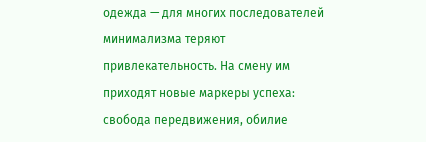одежда — для многих последователей минимализма теряют привлекательность. На смену им приходят новые маркеры успеха: свобода передвижения, обилие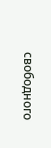свободного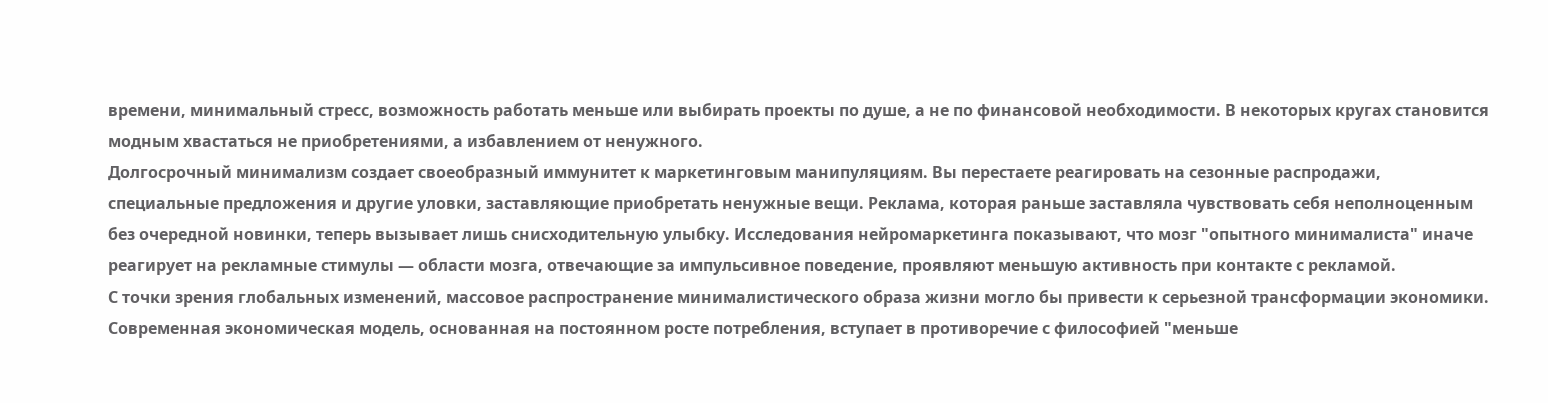времени, минимальный стресс, возможность работать меньше или выбирать проекты по душе, а не по финансовой необходимости. В некоторых кругах становится модным хвастаться не приобретениями, а избавлением от ненужного.
Долгосрочный минимализм создает своеобразный иммунитет к маркетинговым манипуляциям. Вы перестаете реагировать на сезонные распродажи, специальные предложения и другие уловки, заставляющие приобретать ненужные вещи. Реклама, которая раньше заставляла чувствовать себя неполноценным без очередной новинки, теперь вызывает лишь снисходительную улыбку. Исследования нейромаркетинга показывают, что мозг "опытного минималиста" иначе реагирует на рекламные стимулы — области мозга, отвечающие за импульсивное поведение, проявляют меньшую активность при контакте с рекламой.
С точки зрения глобальных изменений, массовое распространение минималистического образа жизни могло бы привести к серьезной трансформации экономики. Современная экономическая модель, основанная на постоянном росте потребления, вступает в противоречие с философией "меньше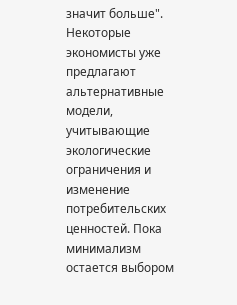значит больше". Некоторые экономисты уже предлагают альтернативные модели, учитывающие экологические ограничения и изменение потребительских ценностей. Пока минимализм остается выбором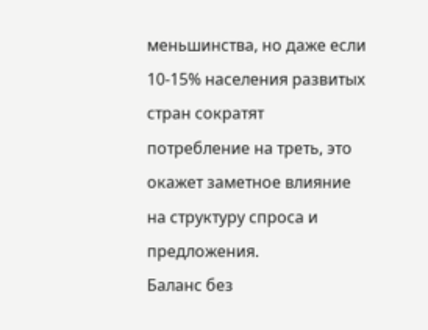меньшинства, но даже если 10-15% населения развитых стран сократят потребление на треть, это окажет заметное влияние на структуру спроса и предложения.
Баланс без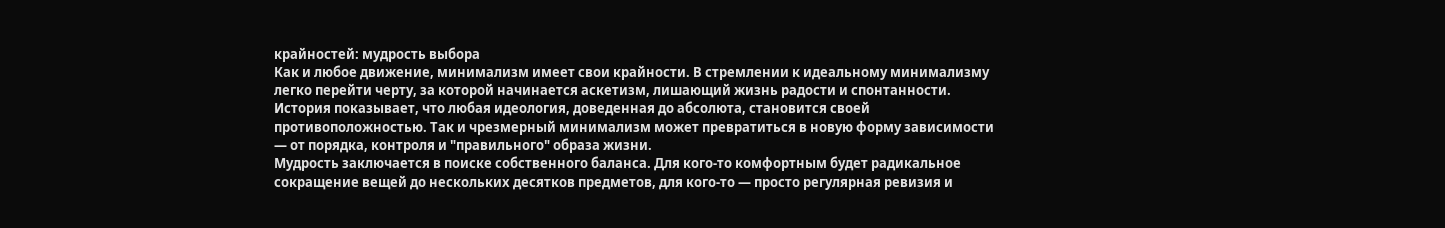крайностей: мудрость выбора
Как и любое движение, минимализм имеет свои крайности. В стремлении к идеальному минимализму легко перейти черту, за которой начинается аскетизм, лишающий жизнь радости и спонтанности. История показывает, что любая идеология, доведенная до абсолюта, становится своей противоположностью. Так и чрезмерный минимализм может превратиться в новую форму зависимости — от порядка, контроля и "правильного" образа жизни.
Мудрость заключается в поиске собственного баланса. Для кого-то комфортным будет радикальное сокращение вещей до нескольких десятков предметов, для кого-то — просто регулярная ревизия и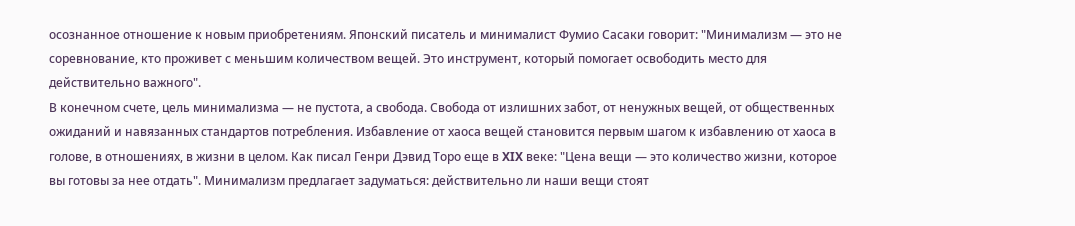осознанное отношение к новым приобретениям. Японский писатель и минималист Фумио Сасаки говорит: "Минимализм — это не соревнование, кто проживет с меньшим количеством вещей. Это инструмент, который помогает освободить место для действительно важного".
В конечном счете, цель минимализма — не пустота, а свобода. Свобода от излишних забот, от ненужных вещей, от общественных ожиданий и навязанных стандартов потребления. Избавление от хаоса вещей становится первым шагом к избавлению от хаоса в голове, в отношениях, в жизни в целом. Как писал Генри Дэвид Торо еще в XIX веке: "Цена вещи — это количество жизни, которое вы готовы за нее отдать". Минимализм предлагает задуматься: действительно ли наши вещи стоят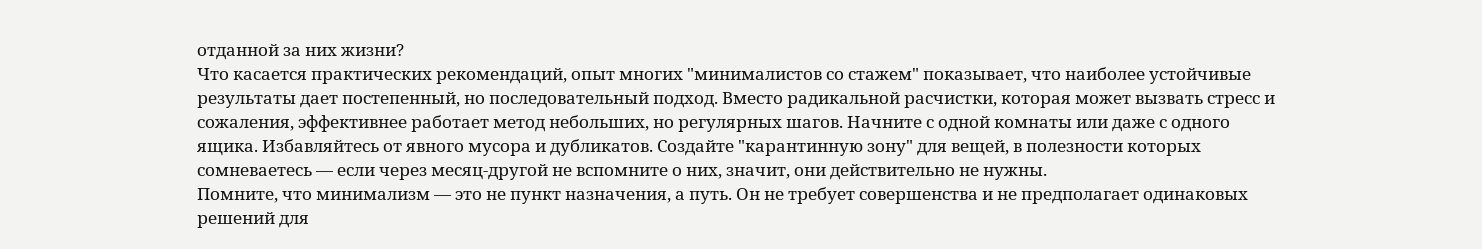отданной за них жизни?
Что касается практических рекомендаций, опыт многих "минималистов со стажем" показывает, что наиболее устойчивые результаты дает постепенный, но последовательный подход. Вместо радикальной расчистки, которая может вызвать стресс и сожаления, эффективнее работает метод небольших, но регулярных шагов. Начните с одной комнаты или даже с одного ящика. Избавляйтесь от явного мусора и дубликатов. Создайте "карантинную зону" для вещей, в полезности которых сомневаетесь — если через месяц-другой не вспомните о них, значит, они действительно не нужны.
Помните, что минимализм — это не пункт назначения, а путь. Он не требует совершенства и не предполагает одинаковых решений для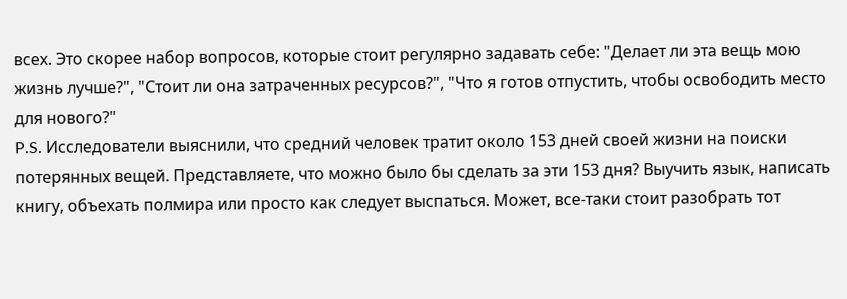всех. Это скорее набор вопросов, которые стоит регулярно задавать себе: "Делает ли эта вещь мою жизнь лучше?", "Стоит ли она затраченных ресурсов?", "Что я готов отпустить, чтобы освободить место для нового?"
P.S. Исследователи выяснили, что средний человек тратит около 153 дней своей жизни на поиски потерянных вещей. Представляете, что можно было бы сделать за эти 153 дня? Выучить язык, написать книгу, объехать полмира или просто как следует выспаться. Может, все-таки стоит разобрать тот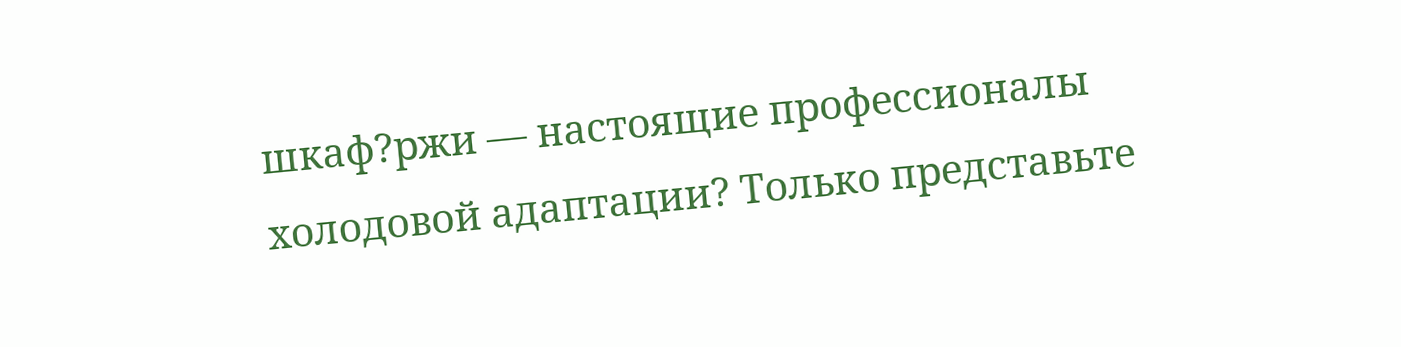шкаф?ржи — настоящие профессионалы холодовой адаптации? Только представьте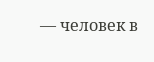— человек в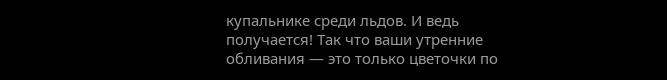купальнике среди льдов. И ведь получается! Так что ваши утренние обливания — это только цветочки по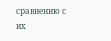сравнению с их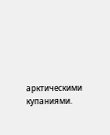арктическими купаниями.